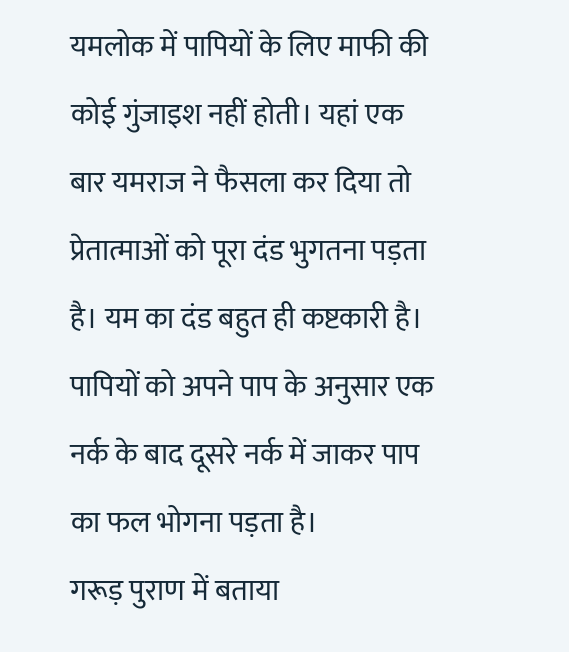यमलोक में पापियों के लिए माफी की कोई गुंजाइश नहीं होती। यहां एक बार यमराज ने फैसला कर दिया तो प्रेतात्माओं को पूरा दंड भुगतना पड़ता है। यम का दंड बहुत ही कष्टकारी है। पापियों को अपने पाप के अनुसार एक नर्क के बाद दूसरे नर्क में जाकर पाप का फल भोगना पड़ता है।
गरूड़ पुराण में बताया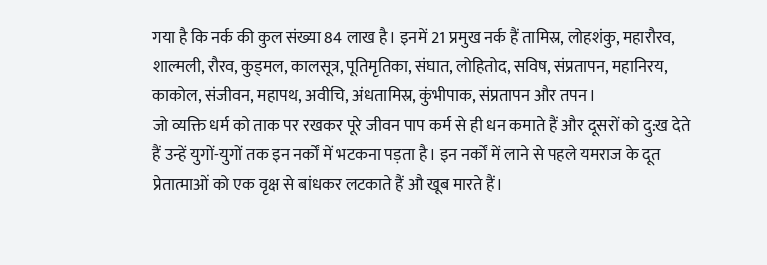गया है कि नर्क की कुल संख्या 84 लाख है। इनमें 21 प्रमुख नर्क हैं तामिस्र, लोहशंकु, महारौरव, शाल्मली, रौरव, कुड्मल, कालसूत्र, पूतिमृतिका, संघात, लोहितोद, सविष, संप्रतापन, महानिरय, काकोल, संजीवन, महापथ, अवीचि, अंधतामिस्र, कुंभीपाक, संप्रतापन और तपन।
जो व्यक्ति धर्म को ताक पर रखकर पूरे जीवन पाप कर्म से ही धन कमाते हैं और दूसरों को दु:ख देते हैं उन्हें युगों-युगों तक इन नर्कों में भटकना पड़ता है। इन नर्कों में लाने से पहले यमराज के दूत प्रेतात्माओं को एक वृक्ष से बांधकर लटकाते हैं औ खूब मारते हैं।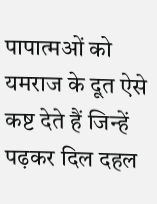पापात्मओं को यमराज के दूत ऐसे कष्ट देते हैं जिन्हें पढ़कर दिल दहल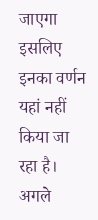जाएगा इसलिए इनका वर्णन यहां नहीं किया जा रहा है।
अगले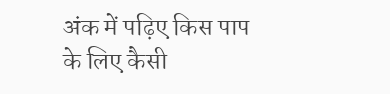अंक में पढ़िए किस पाप के लिए कैसी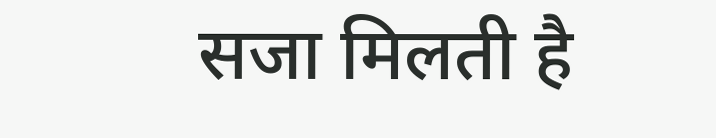सजा मिलती है